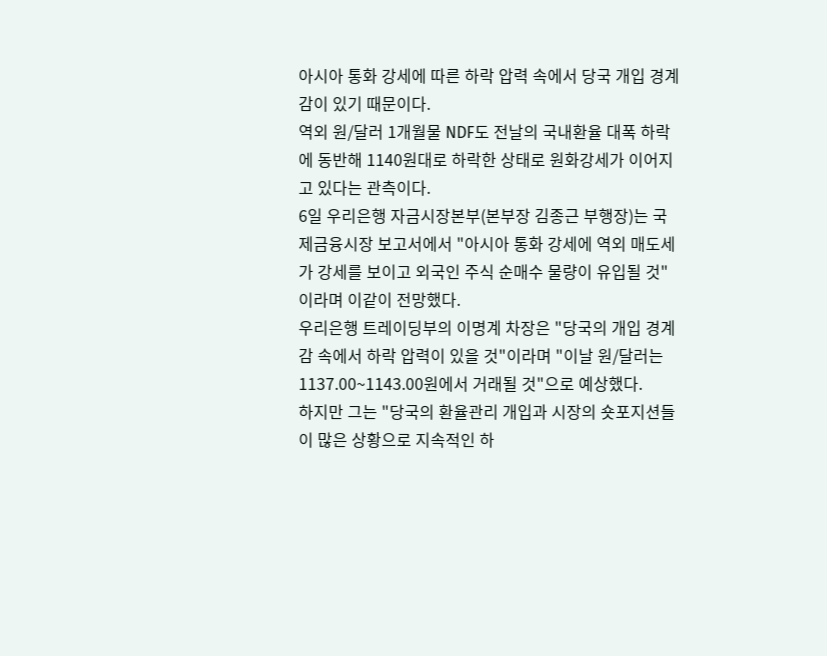아시아 통화 강세에 따른 하락 압력 속에서 당국 개입 경계감이 있기 때문이다.
역외 원/달러 1개월물 NDF도 전날의 국내환율 대폭 하락에 동반해 1140원대로 하락한 상태로 원화강세가 이어지고 있다는 관측이다.
6일 우리은행 자금시장본부(본부장 김종근 부행장)는 국제금융시장 보고서에서 "아시아 통화 강세에 역외 매도세가 강세를 보이고 외국인 주식 순매수 물량이 유입될 것"이라며 이같이 전망했다.
우리은행 트레이딩부의 이명계 차장은 "당국의 개입 경계감 속에서 하락 압력이 있을 것"이라며 "이날 원/달러는 1137.00~1143.00원에서 거래될 것"으로 예상했다.
하지만 그는 "당국의 환율관리 개입과 시장의 숏포지션들이 많은 상황으로 지속적인 하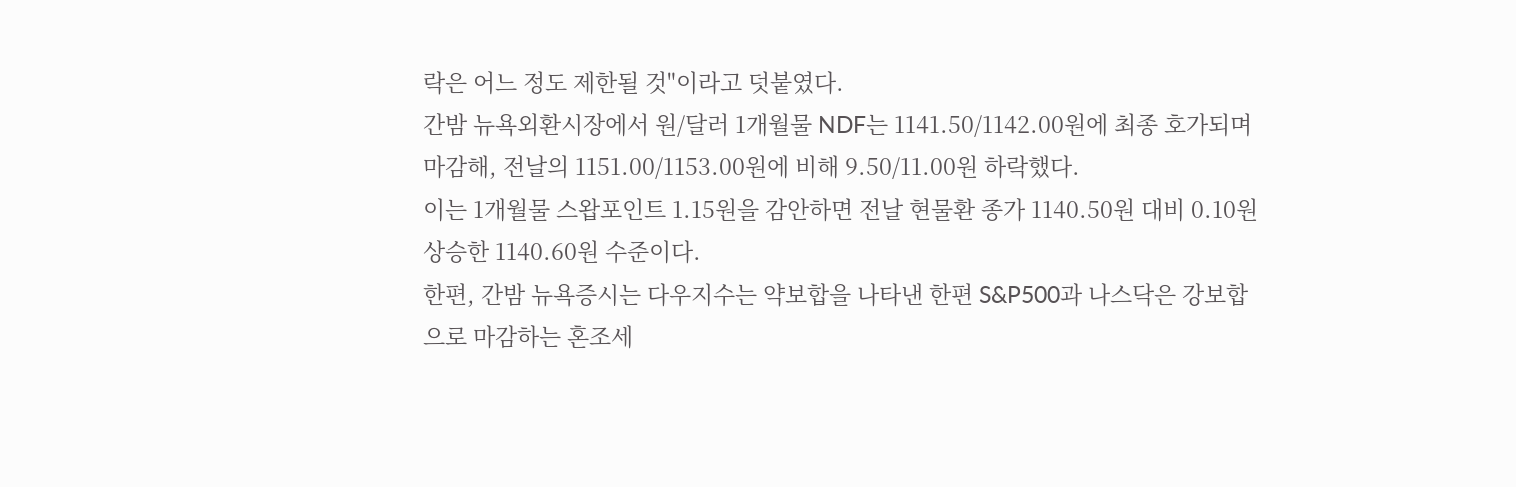락은 어느 정도 제한될 것"이라고 덧붙였다.
간밤 뉴욕외환시장에서 원/달러 1개월물 NDF는 1141.50/1142.00원에 최종 호가되며 마감해, 전날의 1151.00/1153.00원에 비해 9.50/11.00원 하락했다.
이는 1개월물 스왑포인트 1.15원을 감안하면 전날 현물환 종가 1140.50원 대비 0.10원 상승한 1140.60원 수준이다.
한편, 간밤 뉴욕증시는 다우지수는 약보합을 나타낸 한편 S&P500과 나스닥은 강보합으로 마감하는 혼조세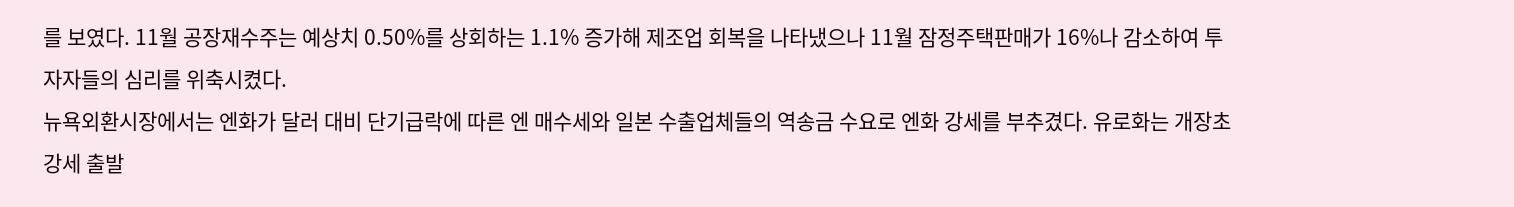를 보였다. 11월 공장재수주는 예상치 0.50%를 상회하는 1.1% 증가해 제조업 회복을 나타냈으나 11월 잠정주택판매가 16%나 감소하여 투자자들의 심리를 위축시켰다.
뉴욕외환시장에서는 엔화가 달러 대비 단기급락에 따른 엔 매수세와 일본 수출업체들의 역송금 수요로 엔화 강세를 부추겼다. 유로화는 개장초 강세 출발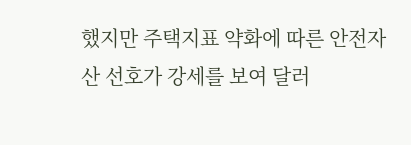했지만 주택지표 약화에 따른 안전자산 선호가 강세를 보여 달러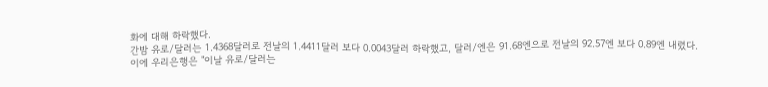화에 대해 하락했다.
간밤 유로/달러는 1.4368달러로 전날의 1.4411달러 보다 0.0043달러 하락했고, 달러/엔은 91.68엔으로 전날의 92.57엔 보다 0.89엔 내렸다.
이에 우리은행은 "이날 유로/달러는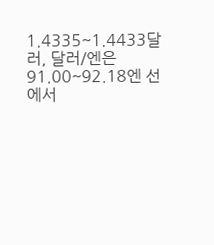1.4335~1.4433달러, 달러/엔은 91.00~92.18엔 선에서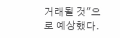거래될 것"으로 예상했다.